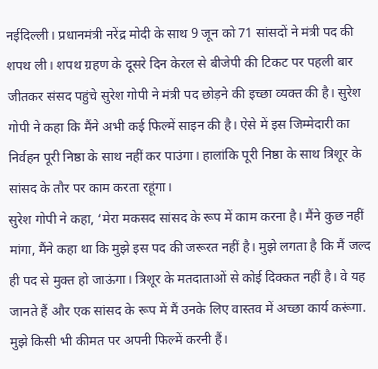नईदिल्ली। प्रधानमंत्री नरेंद्र मोदी के साथ 9 जून को 71 सांसदों ने मंत्री पद की शपथ ली। शपथ ग्रहण के दूसरे दिन केरल से बीजेपी की टिकट पर पहली बार जीतकर संसद पहुंचे सुरेश गोपी ने मंत्री पद छोड़ने की इच्छा व्यक्त की है। सुरेश गोपी ने कहा कि मैंने अभी कई फिल्में साइन की है। ऐसे में इस जिम्मेदारी का निर्वहन पूरी निष्ठा के साथ नहीं कर पाउंगा। हालांकि पूरी निष्ठा के साथ त्रिशूर के सांसद के तौर पर काम करता रहूंगा।
सुरेश गोपी ने कहा, ‘मेरा मकसद सांसद के रूप में काम करना है। मैंने कुछ नहीं मांगा, मैंने कहा था कि मुझे इस पद की जरूरत नहीं है। मुझे लगता है कि मैं जल्द ही पद से मुक्त हो जाऊंगा। त्रिशूर के मतदाताओं से कोई दिक्कत नहीं है। वे यह जानते हैं और एक सांसद के रूप में मैं उनके लिए वास्तव में अच्छा कार्य करूंगा. मुझे किसी भी कीमत पर अपनी फिल्में करनी हैं।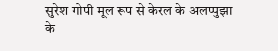सुरेश गोपी मूल रूप से केरल के अलप्पुझा के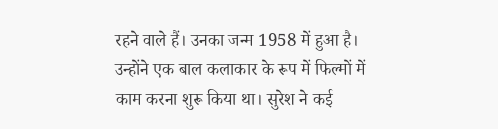रहने वाले हैं। उनका जन्म 1958 में हुआ है। उन्होंने एक बाल कलाकार के रूप में फिल्मों में काम करना शुरू किया था। सुरेश ने कई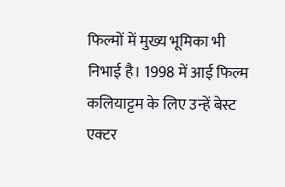फिल्मों में मुख्य भूमिका भी निभाई है। 1998 में आई फिल्म कलियाट्टम के लिए उन्हें बेस्ट एक्टर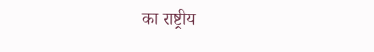का राष्ट्रीय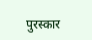पुरस्कार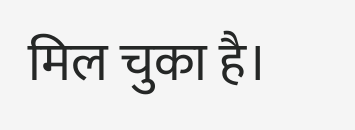मिल चुका है।